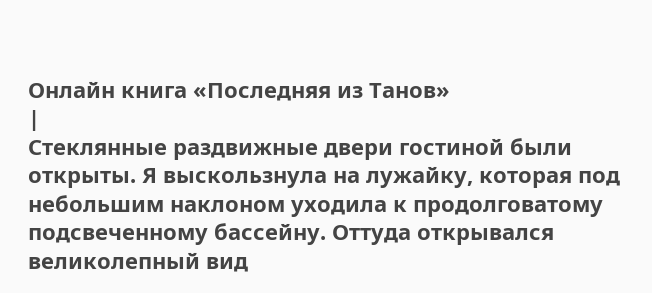Онлайн книга «Последняя из Танов»
|
Стеклянные раздвижные двери гостиной были открыты. Я выскользнула на лужайку, которая под небольшим наклоном уходила к продолговатому подсвеченному бассейну. Оттуда открывался великолепный вид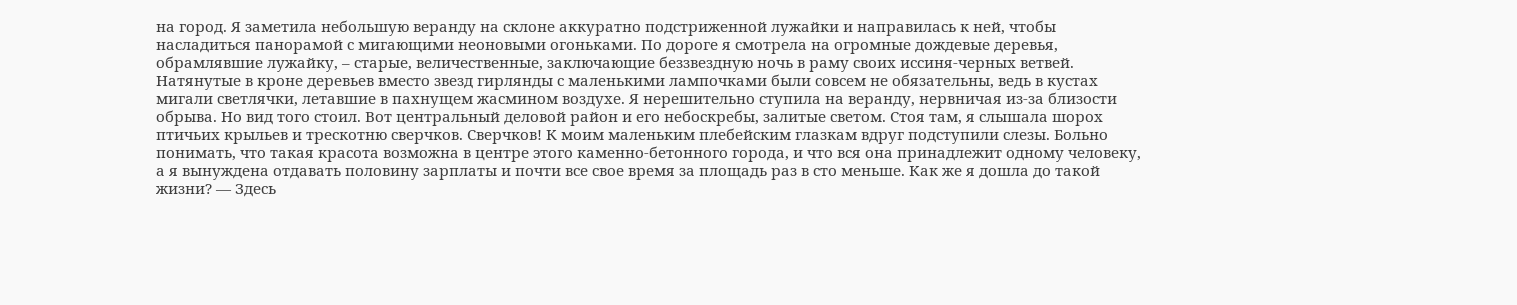на город. Я заметила небольшую веранду на склоне аккуратно подстриженной лужайки и направилась к ней, чтобы насладиться панорамой с мигающими неоновыми огоньками. По дороге я смотрела на огромные дождевые деревья, обрамлявшие лужайку, – старые, величественные, заключающие беззвездную ночь в раму своих иссиня-черных ветвей. Натянутые в кроне деревьев вместо звезд гирлянды с маленькими лампочками были совсем не обязательны, ведь в кустах мигали светлячки, летавшие в пахнущем жасмином воздухе. Я нерешительно ступила на веранду, нервничая из-за близости обрыва. Но вид того стоил. Вот центральный деловой район и его небоскребы, залитые светом. Стоя там, я слышала шорох птичьих крыльев и трескотню сверчков. Сверчков! К моим маленьким плебейским глазкам вдруг подступили слезы. Больно понимать, что такая красота возможна в центре этого каменно-бетонного города, и что вся она принадлежит одному человеку, а я вынуждена отдавать половину зарплаты и почти все свое время за площадь раз в сто меньше. Как же я дошла до такой жизни? — Здесь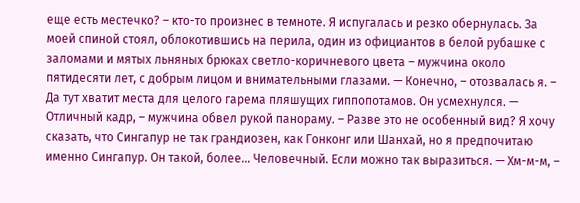еще есть местечко? – кто-то произнес в темноте. Я испугалась и резко обернулась. За моей спиной стоял, облокотившись на перила, один из официантов в белой рубашке с заломами и мятых льняных брюках светло-коричневого цвета – мужчина около пятидесяти лет, с добрым лицом и внимательными глазами. — Конечно, – отозвалась я. – Да тут хватит места для целого гарема пляшущих гиппопотамов. Он усмехнулся. — Отличный кадр, – мужчина обвел рукой панораму. – Разве это не особенный вид? Я хочу сказать, что Сингапур не так грандиозен, как Гонконг или Шанхай, но я предпочитаю именно Сингапур. Он такой, более… Человечный. Если можно так выразиться. — Хм-м-м, –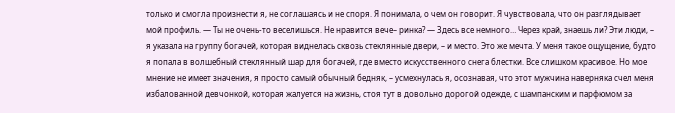только и смогла произнести я, не соглашаясь и не споря. Я понимала, о чем он говорит. Я чувствовала, что он разглядывает мой профиль. — Ты не очень-то веселишься. Не нравится вече– ринка? — Здесь все немного… Через край, знаешь ли? Эти люди, – я указала на группу богачей, которая виднелась сквозь стеклянные двери, – и место. Это же мечта. У меня такое ощущение, будто я попала в волшебный стеклянный шар для богачей, где вместо искусственного снега блестки. Все слишком красивое. Но мое мнение не имеет значения, я просто самый обычный бедняк, – усмехнулась я, осознавая, что этот мужчина наверняка счел меня избалованной девчонкой, которая жалуется на жизнь, стоя тут в довольно дорогой одежде, с шампанским и парфюмом за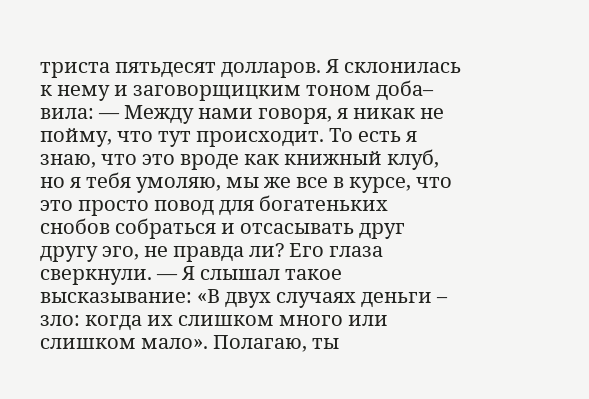триста пятьдесят долларов. Я склонилась к нему и заговорщицким тоном доба– вила: — Между нами говоря, я никак не пойму, что тут происходит. То есть я знаю, что это вроде как книжный клуб, но я тебя умоляю, мы же все в курсе, что это просто повод для богатеньких снобов собраться и отсасывать друг другу эго, не правда ли? Его глаза сверкнули. — Я слышал такое высказывание: «В двух случаях деньги – зло: когда их слишком много или слишком мало». Полагаю, ты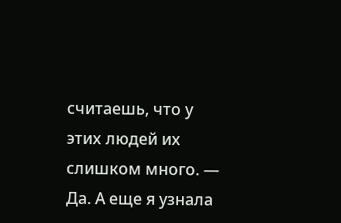считаешь, что у этих людей их слишком много. — Да. А еще я узнала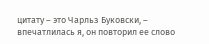цитату – это Чарльз Буковски, – впечатлилась я, он повторил ее слово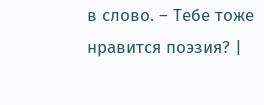в слово. – Тебе тоже нравится поэзия? |